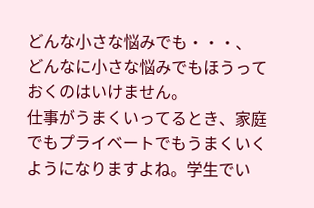どんな小さな悩みでも・・・、
どんなに小さな悩みでもほうっておくのはいけません。
仕事がうまくいってるとき、家庭でもプライベートでもうまくいくようになりますよね。学生でい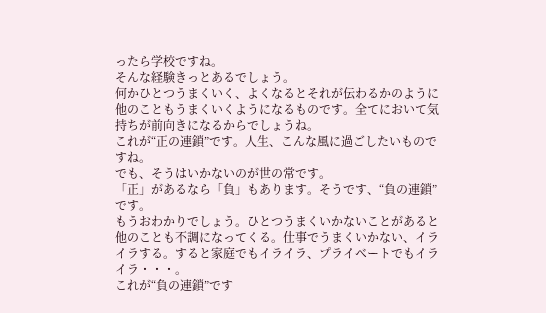ったら学校ですね。
そんな経験きっとあるでしょう。
何かひとつうまくいく、よくなるとそれが伝わるかのように他のこともうまくいくようになるものです。全てにおいて気持ちが前向きになるからでしょうね。
これが“正の連鎖”です。人生、こんな風に過ごしたいものですね。
でも、そうはいかないのが世の常です。
「正」があるなら「負」もあります。そうです、“負の連鎖”です。
もうおわかりでしょう。ひとつうまくいかないことがあると他のことも不調になってくる。仕事でうまくいかない、イライラする。すると家庭でもイライラ、プライベートでもイライラ・・・。
これが“負の連鎖”です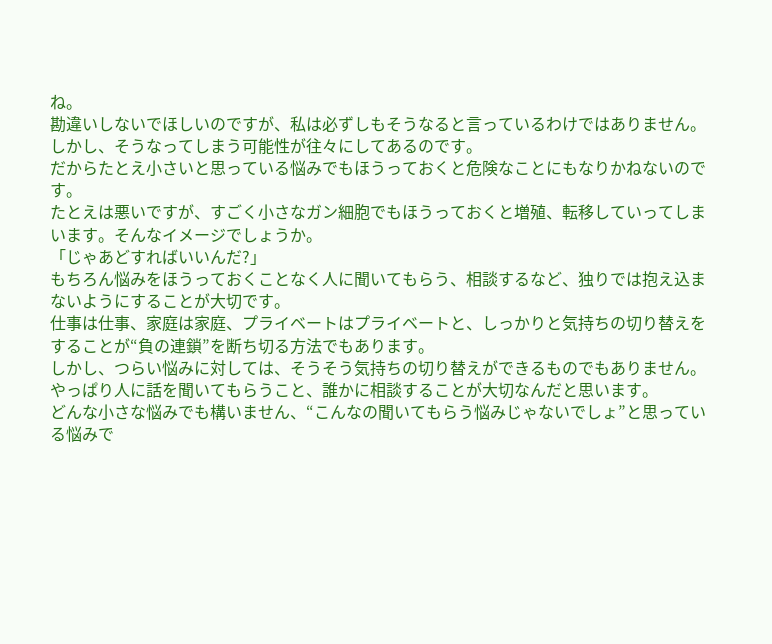ね。
勘違いしないでほしいのですが、私は必ずしもそうなると言っているわけではありません。しかし、そうなってしまう可能性が往々にしてあるのです。
だからたとえ小さいと思っている悩みでもほうっておくと危険なことにもなりかねないのです。
たとえは悪いですが、すごく小さなガン細胞でもほうっておくと増殖、転移していってしまいます。そんなイメージでしょうか。
「じゃあどすればいいんだ?」
もちろん悩みをほうっておくことなく人に聞いてもらう、相談するなど、独りでは抱え込まないようにすることが大切です。
仕事は仕事、家庭は家庭、プライベートはプライベートと、しっかりと気持ちの切り替えをすることが“負の連鎖”を断ち切る方法でもあります。
しかし、つらい悩みに対しては、そうそう気持ちの切り替えができるものでもありません。
やっぱり人に話を聞いてもらうこと、誰かに相談することが大切なんだと思います。
どんな小さな悩みでも構いません、“こんなの聞いてもらう悩みじゃないでしょ”と思っている悩みで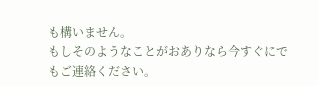も構いません。
もしそのようなことがおありなら今すぐにでもご連絡ください。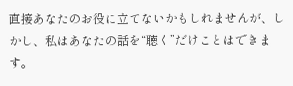直接あなたのお役に立てないかもしれませんが、しかし、私はあなたの話を“聴く”だけことはできます。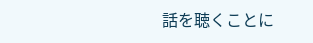話を聴くことに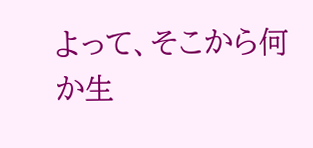よって、そこから何か生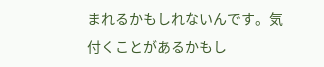まれるかもしれないんです。気付くことがあるかもし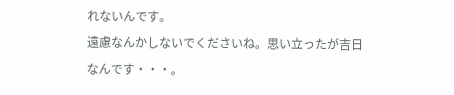れないんです。
遠慮なんかしないでくださいね。思い立ったが吉日なんです・・・。